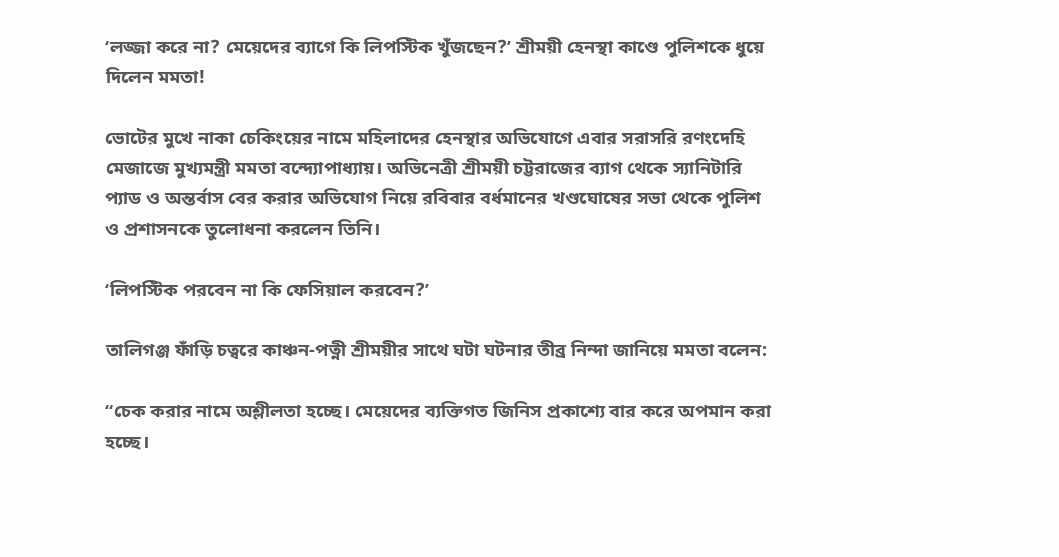‘লজ্জা করে না? মেয়েদের ব্যাগে কি লিপস্টিক খুঁজছেন?’ শ্রীময়ী হেনস্থা কাণ্ডে পুলিশকে ধুয়ে দিলেন মমতা!

ভোটের মুখে নাকা চেকিংয়ের নামে মহিলাদের হেনস্থার অভিযোগে এবার সরাসরি রণংদেহি মেজাজে মুখ্যমন্ত্রী মমতা বন্দ্যোপাধ্যায়। অভিনেত্রী শ্রীময়ী চট্টরাজের ব্যাগ থেকে স্যানিটারি প্যাড ও অন্তর্বাস বের করার অভিযোগ নিয়ে রবিবার বর্ধমানের খণ্ডঘোষের সভা থেকে পুলিশ ও প্রশাসনকে তুলোধনা করলেন তিনি।

‘লিপস্টিক পরবেন না কি ফেসিয়াল করবেন?’

তালিগঞ্জ ফাঁড়ি চত্বরে কাঞ্চন-পত্নী শ্রীময়ীর সাথে ঘটা ঘটনার তীব্র নিন্দা জানিয়ে মমতা বলেন:

“চেক করার নামে অশ্লীলতা হচ্ছে। মেয়েদের ব্যক্তিগত জিনিস প্রকাশ্যে বার করে অপমান করা হচ্ছে।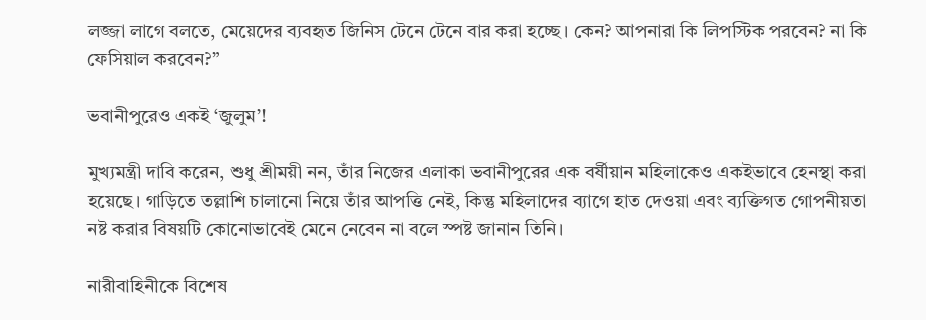লজ্জা লাগে বলতে, মেয়েদের ব্যবহৃত জিনিস টেনে টেনে বার করা হচ্ছে। কেন? আপনারা কি লিপস্টিক পরবেন? না কি ফেসিয়াল করবেন?”

ভবানীপুরেও একই ‘জুলুম’!

মুখ্যমন্ত্রী দাবি করেন, শুধু শ্রীময়ী নন, তাঁর নিজের এলাকা ভবানীপুরের এক বর্ষীয়ান মহিলাকেও একইভাবে হেনস্থা করা হয়েছে। গাড়িতে তল্লাশি চালানো নিয়ে তাঁর আপত্তি নেই, কিন্তু মহিলাদের ব্যাগে হাত দেওয়া এবং ব্যক্তিগত গোপনীয়তা নষ্ট করার বিষয়টি কোনোভাবেই মেনে নেবেন না বলে স্পষ্ট জানান তিনি।

নারীবাহিনীকে বিশেষ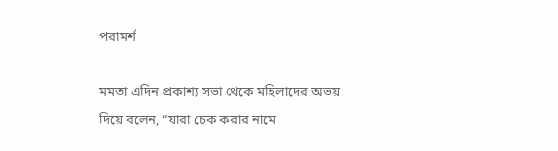পরামর্শ

মমতা এদিন প্রকাশ্য সভা থেকে মহিলাদের অভয় দিয়ে বলেন, “যারা চেক করার নামে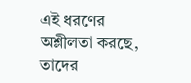এই ধরণের অশ্লীলতা করছে, তাদের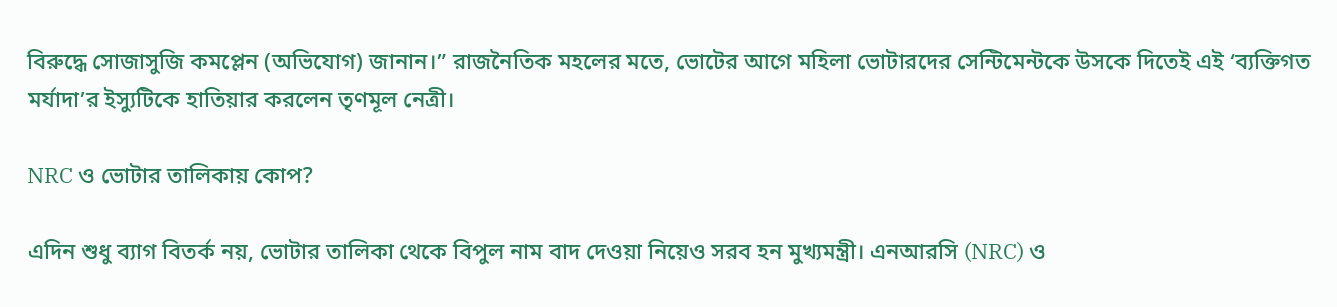বিরুদ্ধে সোজাসুজি কমপ্লেন (অভিযোগ) জানান।” রাজনৈতিক মহলের মতে, ভোটের আগে মহিলা ভোটারদের সেন্টিমেন্টকে উসকে দিতেই এই ‘ব্যক্তিগত মর্যাদা’র ইস্যুটিকে হাতিয়ার করলেন তৃণমূল নেত্রী।

NRC ও ভোটার তালিকায় কোপ?

এদিন শুধু ব্যাগ বিতর্ক নয়, ভোটার তালিকা থেকে বিপুল নাম বাদ দেওয়া নিয়েও সরব হন মুখ্যমন্ত্রী। এনআরসি (NRC) ও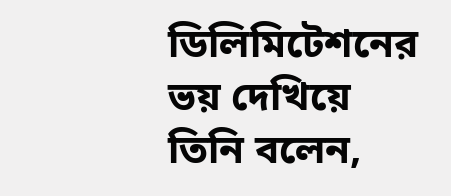ডিলিমিটেশনের ভয় দেখিয়ে তিনি বলেন,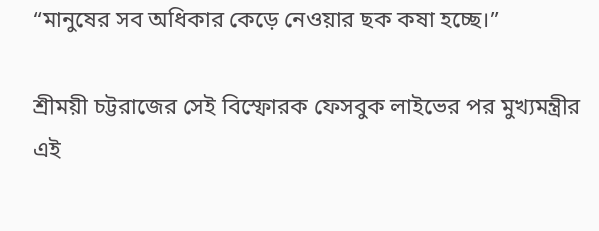“মানুষের সব অধিকার কেড়ে নেওয়ার ছক কষা হচ্ছে।”

শ্রীময়ী চট্টরাজের সেই বিস্ফোরক ফেসবুক লাইভের পর মুখ্যমন্ত্রীর এই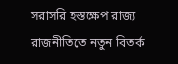সরাসরি হস্তক্ষেপ রাজ্য রাজনীতিতে নতুন বিতর্ক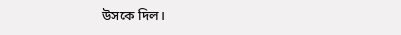উসকে দিল।